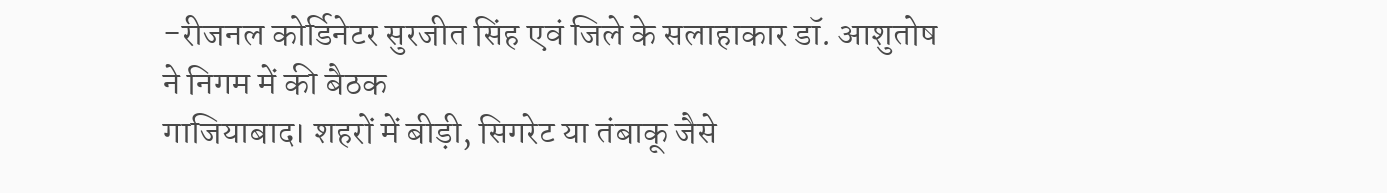-रीजनल कोर्डिनेटर सुरजीत सिंह एवं जिले के सलाहाकार डॉ. आशुतोष ने निगम में की बैठक
गाजियाबाद। शहरों में बीड़ी, सिगरेट या तंबाकू जैसे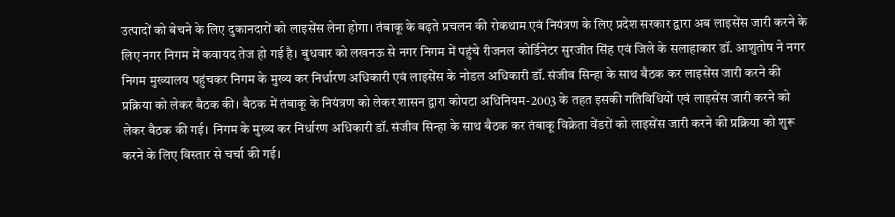उत्पादों को बेचने के लिए दुकानदारों को लाइसेंस लेना होगा। तंबाकू के बढ़ते प्रचलन की रोकथाम एवं नियंत्रण के लिए प्रदेश सरकार द्वारा अब लाइसेंस जारी करने के लिए नगर निगम में कवायद तेज हो गई है। बुधवार को लखनऊ से नगर निगम में पहुंचे रीजनल कोर्डिनेटर सुरजीत सिंह एवं जिले के सलाहाकार डॉ. आशुतोष ने नगर निगम मुख्यालय पहुंचकर निगम के मुख्य कर निर्धारण अधिकारी एवं लाइसेंस के नोडल अधिकारी डॉ. संजीव सिन्हा के साथ बैठक कर लाइसेंस जारी करने की प्रक्रिया को लेकर बैठक की। बैठक में तंबाकू के नियंत्रण को लेकर शासन द्वारा कोपटा अधिनियम-2003 के तहत इसकी गतिविधियों एवं लाइसेंस जारी करने को लेकर बैठक की गई। निगम के मुख्य कर निर्धारण अधिकारी डॉ. संजीव सिन्हा के साथ बैठक कर तंबाकू विक्रेता वेंडरों को लाइसेंस जारी करने की प्रक्रिया को शुरू करने के लिए विस्तार से चर्चा की गई।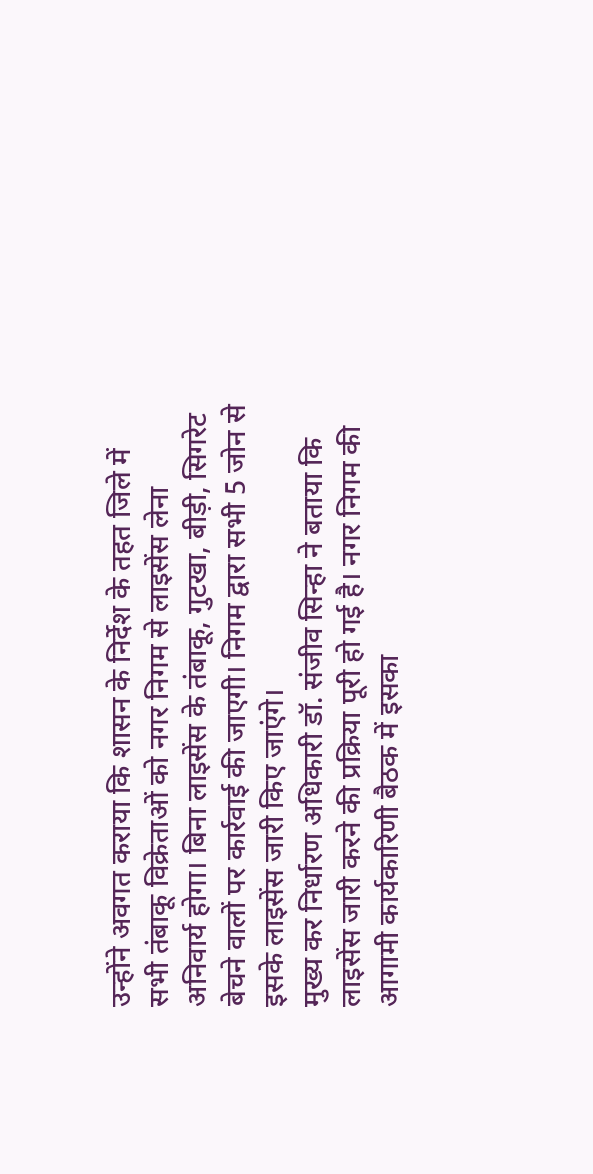उन्होंने अवगत कराया कि शासन के निर्देश के तहत जिले में सभी तंबाकू विक्रेताओं को नगर निगम से लाइसेंस लेना अनिवार्य होगा। बिना लाइसेंस के तंबाकू, गुटखा, बीड़ी, सिगरेट बेचने वालों पर कार्रवाई की जाएगी। निगम द्वारा सभी 5 जोन से इसके लाइसेंस जारी किए जाएंगे।
मुख्य कर निर्धारण अधिकारी डॉ. संजीव सिन्हा ने बताया कि लाइसेंस जारी करने की प्रक्रिया पूरी हो गई है। नगर निगम की आगामी कार्यकारिणी बैठक में इसका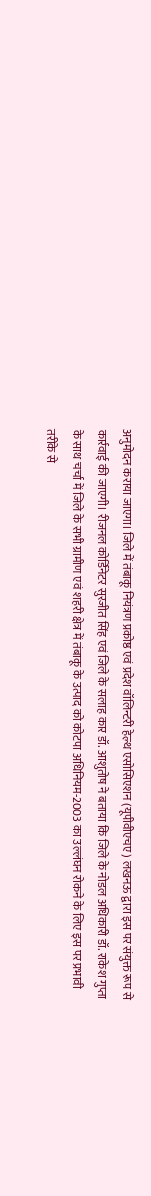अनुमोदन कराया जाएगा। जिले में तंबाकू नियंत्रण प्रकोष्ठ एवं प्रदेश वॉलिन्टरी हेल्थ एसोसिएशन (यूपीवीएचए) लखनऊ द्वारा इस पर संयुक्त रूप से कार्रवाई की जाएगी। रीजनल कोर्डिनेटर सुरजीत सिंह एवं जिले के सलाह कार डॉ. आशुतोष ने बताया कि जिले के नोडल अधिकारी डॉ. राकेश गुप्ता के साथ चर्चा में जिले के सभी ग्रामीण एवं शहरी क्षेत्र में तंबाकू के उत्पाद को कोटपा अधिनियम-2003 का उल्लंघन रोकने के लिए इस पर प्रभावी तरीके से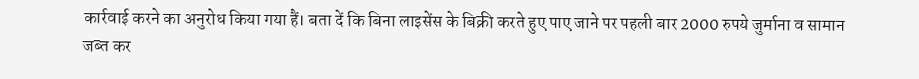कार्रवाई करने का अनुरोध किया गया हैं। बता दें कि बिना लाइसेंस के बिक्री करते हुए पाए जाने पर पहली बार 2000 रुपये जुर्माना व सामान जब्त कर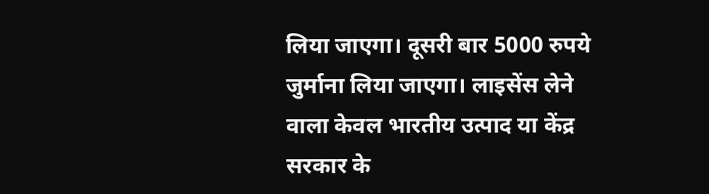लिया जाएगा। दूसरी बार 5000 रुपये जुर्माना लिया जाएगा। लाइसेंस लेने वाला केवल भारतीय उत्पाद या केंद्र सरकार के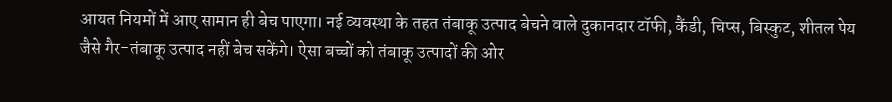आयत नियमों में आए सामान ही बेच पाएगा। नई व्यवस्था के तहत तंबाकू उत्पाद बेचने वाले दुकानदार टॉफी, कैंडी, चिप्स, बिस्कुट, शीतल पेय जैसे गैर-तंबाकू उत्पाद नहीं बेच सकेंगे। ऐसा बच्चों को तंबाकू उत्पादों की ओर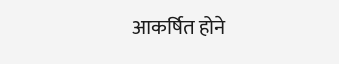आकर्षित होने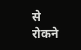से रोकने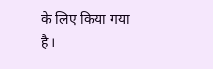के लिए किया गया है।